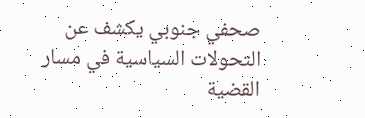صحفي جنوبي يكشف عن التحولات السياسية في مسار القضية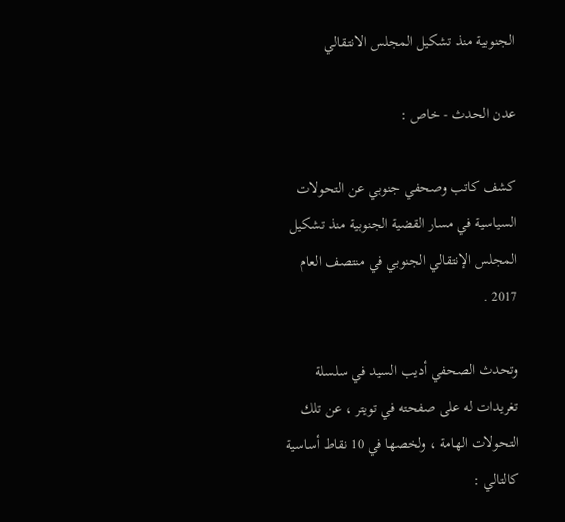الجنوبية منذ تشكيل المجلس الانتـقالي

عدن الحدث - خاص :

كشف كاتب وصحفي جنوبي عن التحولات السياسية في مسار القضية الجنوبية منذ تشكيل المجلس الإنتقالي الجنوبي في منتصف العام 2017 .

وتحدث الصحفي أديب السيد في سلسلة تغريدات له على صفحته في تويتر ، عن تلك التحولات الهامة ، ولخصها في 10 نقاط أساسية كالتالي :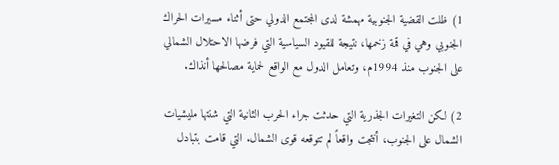1) ظلت القضية الجنوبية مهمشة لدى المجتمع الدولي حتى أثناء مسيرات الحراك الجنوبي وهي في قمة زخمها، نتيجة للقيود السياسية التي فرضها الاحتلال الشمالي على الجنوب منذ 1994م، وتعامل الدول مع الواقع لحماية مصالحها أنذاك.

2) لكن التغيرات الجذرية التي حدثت جراء الحرب الثانية التي شنتها مليشيات الشمال على الجنوب، أنتجت واقعاً لم تتوقعه قوى الشمال. التي قامت بتبادل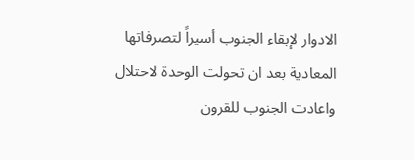الادوار لإبقاء الجنوب أسيراً لتصرفاتها المعادية بعد ان تحولت الوحدة لاحتلال واعادت الجنوب للقرون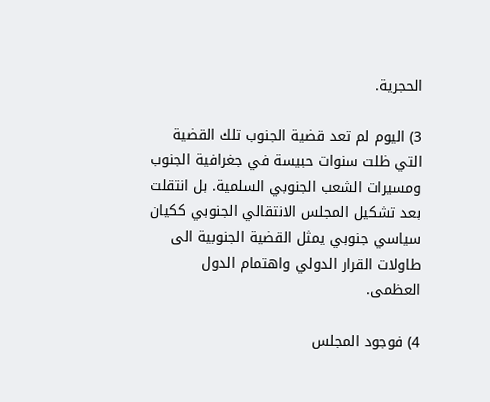الحجرية.

3) اليوم لم تعد قضية الجنوب تلك القضية التي ظلت سنوات حبيسة في جغرافية الجنوب ومسيرات الشعب الجنوبي السلمية. بل انتقلت بعد تشكيل المجلس الانتقالي الجنوبي ككيان سياسي جنوبي يمثل القضية الجنوبية الى طاولات القرار الدولي واهتمام الدول العظمى.

4) فوجود المجلس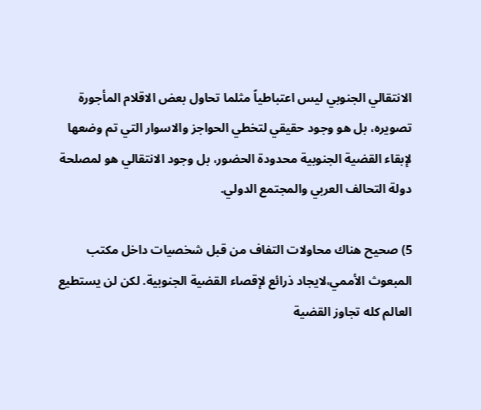الانتقالي الجنوبي ليس اعتباطياً مثلما تحاول بعض الاقلام المأجورة تصويره، بل هو وجود حقيقي لتخطي الحواجز والاسوار التي تم وضعها لإبقاء القضية الجنوبية محدودة الحضور، بل وجود الانتقالي هو لمصلحة دولة التحالف العربي والمجتمع الدولي.

5) صحيح هناك محاولات التفاف من قبل شخصيات داخل مكتب المبعوث الأممي،لايجاد ذرائع لإقصاء القضية الجنوبية. لكن لن يستطيع العالم كله تجاوز القضية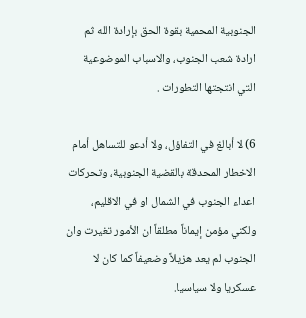الجنوبية المحمية بقوة الحق بإرادة الله ثم ارادة شعب الجنوب، والاسباب الموضوعية التي انتجتها التطورات .

6) لا أبالغ في التفاؤل، ولا أدعو للتساهل أمام الاخطار المحدقة بالقضية الجنوبية، وتحركات اعداء الجنوب في الشمال او في الاقليم، ولكني مؤمن إيماناً مطلقاً ان الأمور تغيرت وان الجنوب لم يعد هزيلاً وضعيفاً كما كان لا عسكريا ولا سياسيا.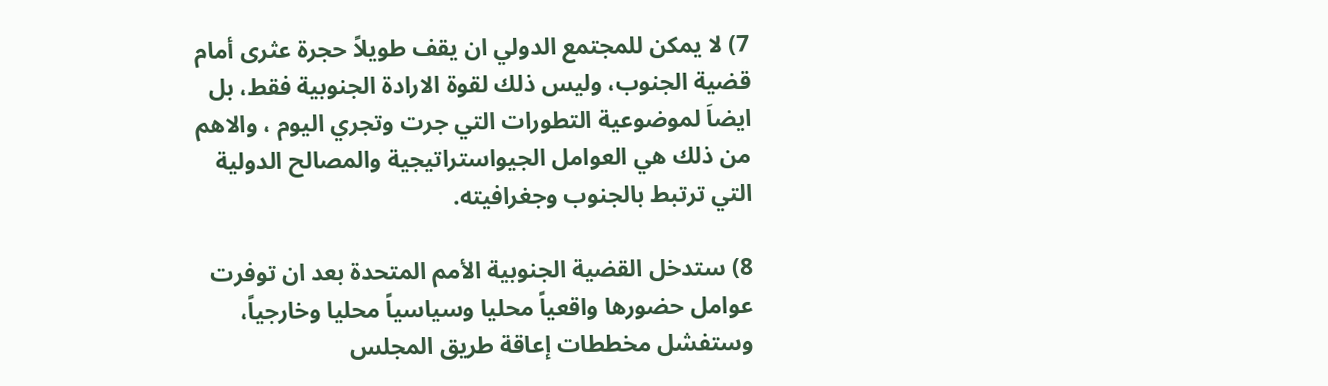7) لا يمكن للمجتمع الدولي ان يقف طويلاً حجرة عثرى أمام قضية الجنوب، وليس ذلك لقوة الارادة الجنوبية فقط، بل ايضاَ لموضوعية التطورات التي جرت وتجري اليوم ، والاهم من ذلك هي العوامل الجيواستراتيجية والمصالح الدولية التي ترتبط بالجنوب وجغرافيته.

8) ستدخل القضية الجنوبية الأمم المتحدة بعد ان توفرت عوامل حضورها واقعياً محليا وسياسياً محليا وخارجياً، وستفشل مخططات إعاقة طريق المجلس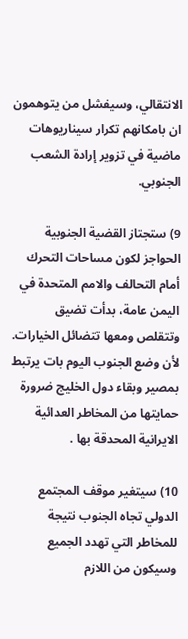الانتقالي، وسيفشل من يتوهمون ان بامكانهم تكرار سيناريوهات ماضية في تزوير إرادة الشعب الجنوبي.

9) ستجتاز القضية الجنوبية الحواجز لكون مساحات التحرك أمام التحالف والامم المتحدة في اليمن عامة، بدأت تضيق وتتقلص ومعها تتضائل الخيارات. لأن وضع الجنوب اليوم بات يرتبط بمصير وبقاء دول الخليج ضرورة حمايتها من المخاطر العدائية الايرانية المحدقة بها .

10) سيتغير موقف المجتمع الدولي تجاه الجنوب نتيجة للمخاطر التي تهدد الجميع وسيكون من اللازم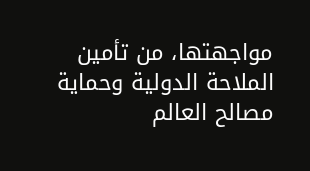مواجهتها، من تأمين الملاحة الدولية وحماية مصالح العالم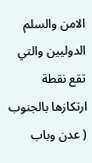الامن والسلم الدوليين والتي تقع نقطة ارتكازها بالجنوب ( عدن وباب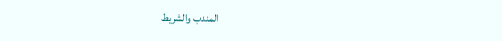المندب والشريط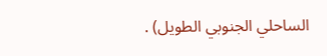الساحلي الجنوبي الطويل) .